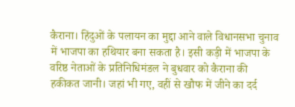कैराना। हिंदुओं के पलायन का मुद्दा आने वाले विधानसभा चुनाव में भाजपा का हथियार बना सकता है। इसी कड़ी में भाजपा के वरिष्ठ नेताओं के प्रतिनिधिमंडल ने बुधवार को कैराना की हकीकत जानी। जहां भी गए, वहीं से खौफ में जीने का दर्द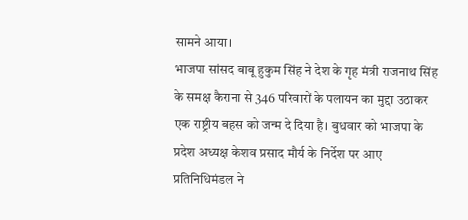सामने आया।
भाजपा सांसद बाबू हुकुम सिंह ने देश के गृह मंत्री राजनाथ सिंह के समक्ष कैराना से 346 परिवारों के पलायन का मुद्दा उठाकर एक राष्ट्रीय बहस को जन्म दे दिया है। बुधवार को भाजपा के प्रदेश अध्यक्ष केशव प्रसाद मौर्य के निर्देश पर आए प्रतिनिधिमंडल ने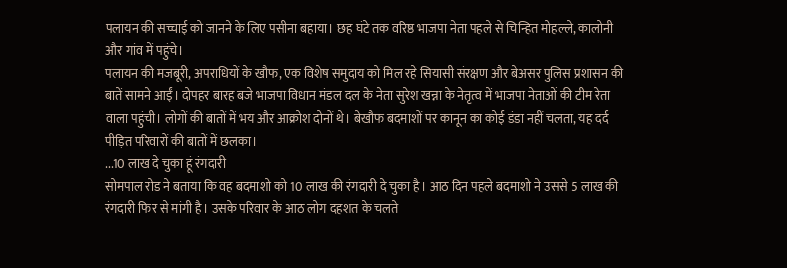पलायन की सच्चाई को जानने के लिए पसीना बहाया। छह घंटे तक वरिष्ठ भाजपा नेता पहले से चिन्हित मोहल्ले, कालोनी और गांव में पहुंचे।
पलायन की मजबूरी, अपराधियों के खौफ, एक विशेष समुदाय को मिल रहे सियासी संरक्षण और बेअसर पुलिस प्रशासन की बातें सामने आईं। दोपहर बारह बजे भाजपा विधान मंडल दल के नेता सुरेश खन्ना के नेतृत्व में भाजपा नेताओं की टीम रेता वाला पहुंची। लोगों की बातों में भय और आक्रोश दोनों थे। बेखौफ बदमाशों पर कानून का कोई डंडा नहीं चलता, यह दर्द पीड़ित परिवारों की बातों में छलका।
...10 लाख दे चुका हूं रंगदारी
सोमपाल रोड ने बताया कि वह बदमाशो को 10 लाख की रंगदारी दे चुका है। आठ दिन पहले बदमाशो ने उससे 5 लाख की रंगदारी फिर से मांगी है। उसके परिवार के आठ लोग दहशत के चलते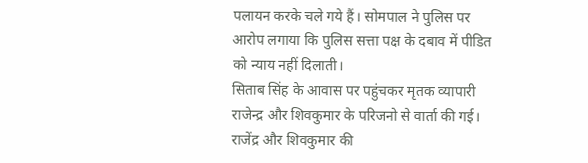पलायन करके चले गये हैं। सोमपाल ने पुलिस पर आरोप लगाया कि पुलिस सत्ता पक्ष के दबाव में पीडित को न्याय नहीं दिलाती।
सिताब सिंह के आवास पर पहुंचकर मृतक व्यापारी राजेन्द्र और शिवकुमार के परिजनो से वार्ता की गई। राजेंद्र और शिवकुमार की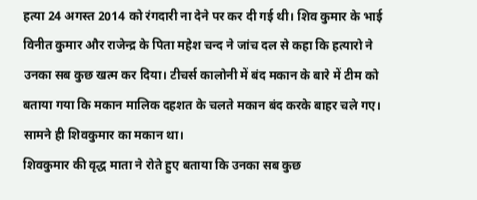हत्या 24 अगस्त 2014 को रंगदारी ना देने पर कर दी गई थी। शिव कुमार के भाई विनीत कुमार और राजेन्द्र के पिता महेश चन्द ने जांच दल से कहा कि हत्यारो ने उनका सब कुछ खत्म कर दिया। टीचर्स कालोनी में बंद मकान के बारे में टीम को बताया गया कि मकान मालिक दहशत के चलते मकान बंद करके बाहर चले गए। सामने ही शिवकुमार का मकान था।
शिवकुमार की वृद्ध माता ने रोते हुए बताया कि उनका सब कुछ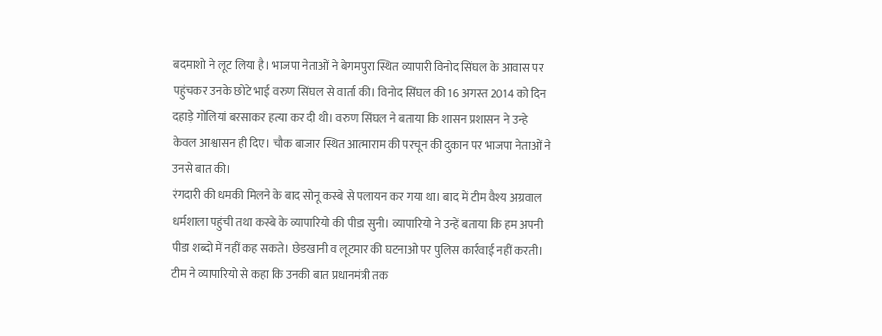बदमाशो ने लूट लिया है। भाजपा नेताओं ने बेगमपुरा स्थित व्यापारी विनोद सिंघल के आवास पर पहुंचकर उनके छोटे भाई वरुण सिंघल से वार्ता की। विनोद सिंघल की 16 अगस्त 2014 को दिन दहाड़े गोलियां बरसाकर हत्या कर दी थी। वरुण सिंघल ने बताया कि शासन प्रशासन ने उन्हे केवल आश्वासन ही दिए। चौक बाजार स्थित आत्माराम की परचून की दुकान पर भाजपा नेताओं ने उनसे बात की।
रंगदारी की धमकी मिलने के बाद सोनू कस्बे से पलायन कर गया था। बाद में टीम वैश्य अग्रवाल धर्मशाला पहुंची तथा कस्बे के व्यापारियो की पीडा सुनी। व्यापारियो ने उन्हें बताया कि हम अपनी पीडा शब्दो में नहीं कह सकते। छेडखानी व लूटमार की घटनाओ पर पुलिस कार्रवाई नहीं करती। टीम ने व्यापारियो से कहा कि उनकी बात प्रधानमंत्री तक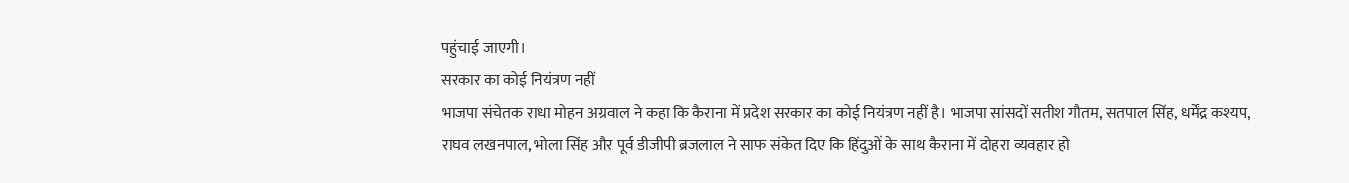पहुंचाई जाएगी।
सरकार का कोई नियंत्रण नहीं
भाजपा संचेतक राधा मोहन अग्रवाल ने कहा कि कैराना में प्रदेश सरकार का कोई नियंत्रण नहीं है। भाजपा सांसदों सतीश गौतम, सतपाल सिंह, धर्मेंद्र कश्यप, राघव लखनपाल, भोला सिंह और पूर्व डीजीपी ब्रजलाल ने साफ संकेत दिए कि हिंदुओं के साथ कैराना में दोहरा व्यवहार हो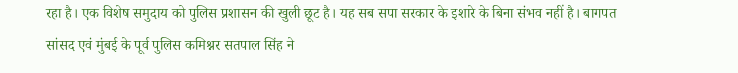रहा है। एक विशेष समुदाय को पुलिस प्रशासन की खुली छूट है। यह सब सपा सरकार के इशारे के बिना संभव नहीं है। बागपत सांसद एवं मुंबई के पूर्व पुलिस कमिश्नर सतपाल सिंह ने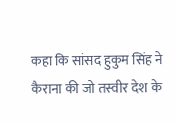कहा कि सांसद हुकुम सिंह ने कैराना की जो तस्वीर देश के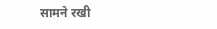सामने रखी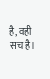है, वही सच है।